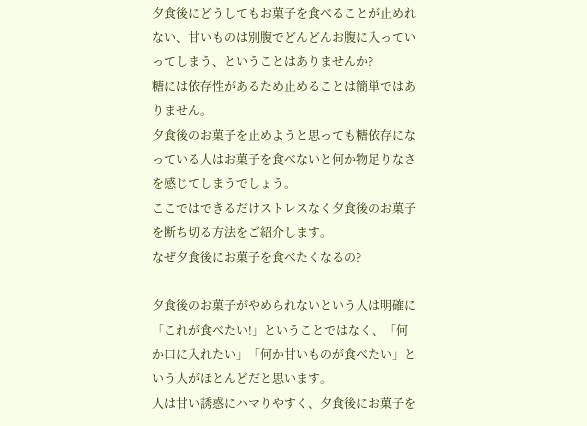夕食後にどうしてもお菓子を食べることが止めれない、甘いものは別腹でどんどんお腹に入っていってしまう、ということはありませんか?
糖には依存性があるため止めることは簡単ではありません。
夕食後のお菓子を止めようと思っても糖依存になっている人はお菓子を食べないと何か物足りなさを感じてしまうでしょう。
ここではできるだけストレスなく夕食後のお菓子を断ち切る方法をご紹介します。
なぜ夕食後にお菓子を食べたくなるの?

夕食後のお菓子がやめられないという人は明確に「これが食べたい!」ということではなく、「何か口に入れたい」「何か甘いものが食べたい」という人がほとんどだと思います。
人は甘い誘惑にハマりやすく、夕食後にお菓子を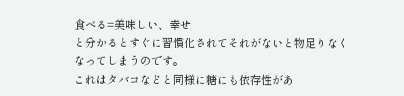食べる=美味しい、幸せ
と分かるとすぐに習慣化されてそれがないと物足りなくなってしまうのです。
これはタバコなどと同様に糖にも依存性があ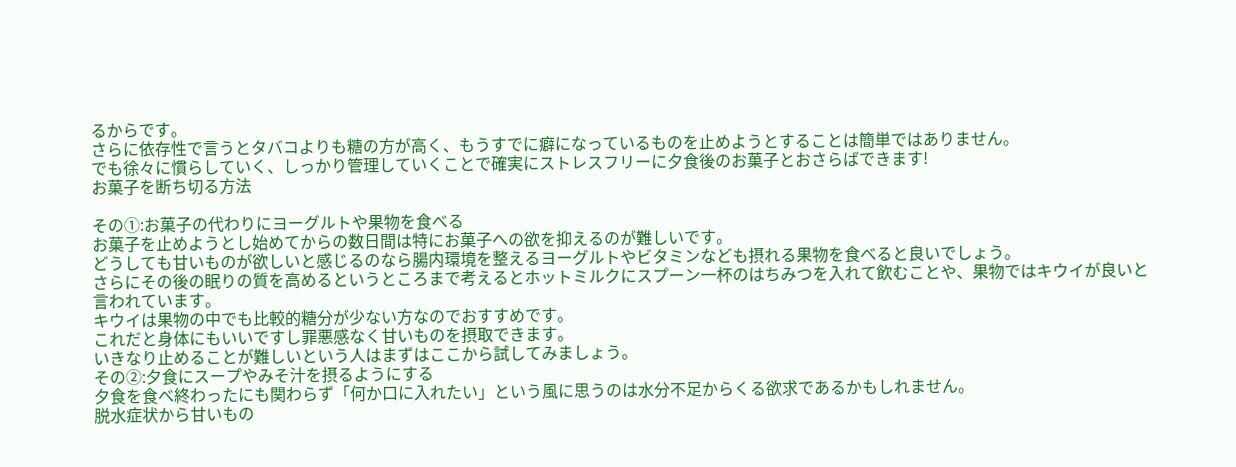るからです。
さらに依存性で言うとタバコよりも糖の方が高く、もうすでに癖になっているものを止めようとすることは簡単ではありません。
でも徐々に慣らしていく、しっかり管理していくことで確実にストレスフリーに夕食後のお菓子とおさらばできます!
お菓子を断ち切る方法

その①:お菓子の代わりにヨーグルトや果物を食べる
お菓子を止めようとし始めてからの数日間は特にお菓子への欲を抑えるのが難しいです。
どうしても甘いものが欲しいと感じるのなら腸内環境を整えるヨーグルトやビタミンなども摂れる果物を食べると良いでしょう。
さらにその後の眠りの質を高めるというところまで考えるとホットミルクにスプーン一杯のはちみつを入れて飲むことや、果物ではキウイが良いと言われています。
キウイは果物の中でも比較的糖分が少ない方なのでおすすめです。
これだと身体にもいいですし罪悪感なく甘いものを摂取できます。
いきなり止めることが難しいという人はまずはここから試してみましょう。
その②:夕食にスープやみそ汁を摂るようにする
夕食を食べ終わったにも関わらず「何か口に入れたい」という風に思うのは水分不足からくる欲求であるかもしれません。
脱水症状から甘いもの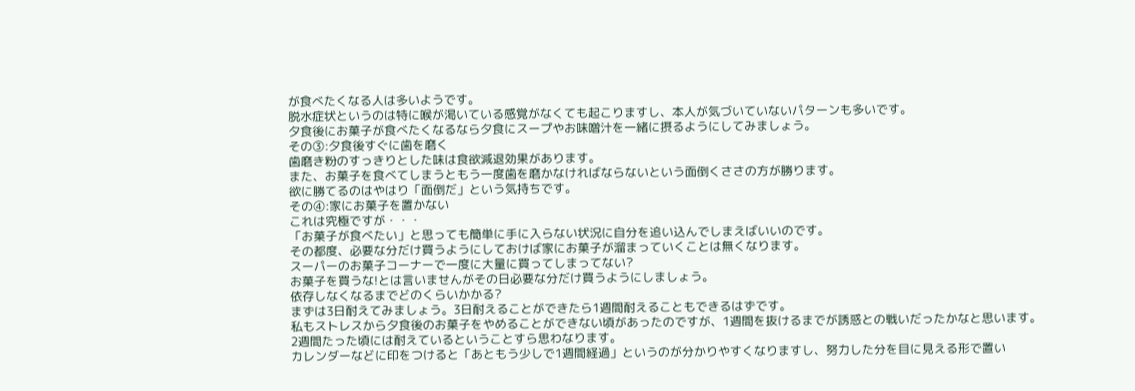が食べたくなる人は多いようです。
脱水症状というのは特に喉が渇いている感覚がなくても起こりますし、本人が気づいていないパターンも多いです。
夕食後にお菓子が食べたくなるなら夕食にスープやお味噌汁を一緒に摂るようにしてみましょう。
その③:夕食後すぐに歯を磨く
歯磨き粉のすっきりとした味は食欲減退効果があります。
また、お菓子を食べてしまうともう一度歯を磨かなければならないという面倒くささの方が勝ります。
欲に勝てるのはやはり「面倒だ」という気持ちです。
その④:家にお菓子を置かない
これは究極ですが・・・
「お菓子が食べたい」と思っても簡単に手に入らない状況に自分を追い込んでしまえばいいのです。
その都度、必要な分だけ買うようにしておけば家にお菓子が溜まっていくことは無くなります。
スーパーのお菓子コーナーで一度に大量に買ってしまってない?
お菓子を買うな!とは言いませんがその日必要な分だけ買うようにしましょう。
依存しなくなるまでどのくらいかかる?
まずは3日耐えてみましょう。3日耐えることができたら1週間耐えることもできるはずです。
私もストレスから夕食後のお菓子をやめることができない頃があったのですが、1週間を抜けるまでが誘惑との戦いだったかなと思います。
2週間たった頃には耐えているということすら思わなります。
カレンダーなどに印をつけると「あともう少しで1週間経過」というのが分かりやすくなりますし、努力した分を目に見える形で置い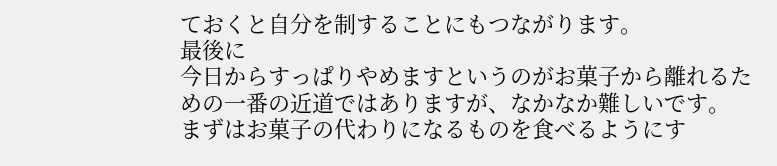ておくと自分を制することにもつながります。
最後に
今日からすっぱりやめますというのがお菓子から離れるための一番の近道ではありますが、なかなか難しいです。
まずはお菓子の代わりになるものを食べるようにす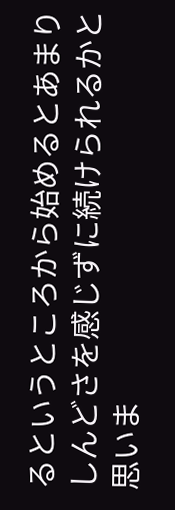るというところから始めるとあまりしんどさを感じずに続けられるかと思いま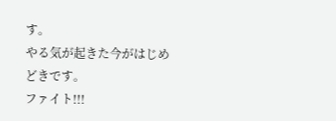す。
やる気が起きた今がはじめどきです。
ファイト!!!